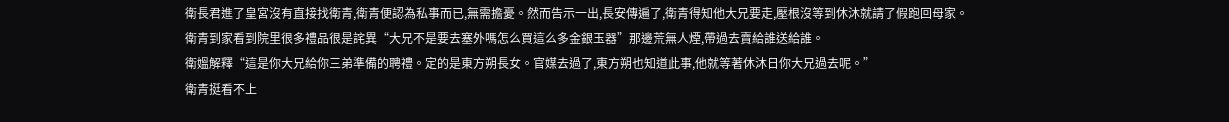衛長君進了皇宮沒有直接找衛青,衛青便認為私事而已,無需擔憂。然而告示一出,長安傳遍了,衛青得知他大兄要走,壓根沒等到休沐就請了假跑回母家。
衛青到家看到院里很多禮品很是詫異“大兄不是要去塞外嗎怎么買這么多金銀玉器”那邊荒無人煙,帶過去賣給誰送給誰。
衛媼解釋“這是你大兄給你三弟準備的聘禮。定的是東方朔長女。官媒去過了,東方朔也知道此事,他就等著休沐日你大兄過去呢。”
衛青挺看不上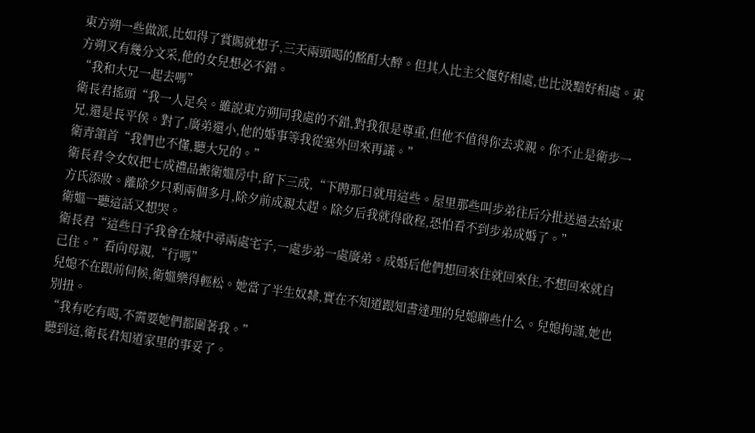東方朔一些做派,比如得了賞賜就想子,三天兩頭喝的酩酊大醉。但其人比主父偃好相處,也比汲黯好相處。東方朔又有幾分文采,他的女兒想必不錯。
“我和大兄一起去嗎”
衛長君搖頭“我一人足矣。雖說東方朔同我處的不錯,對我很是尊重,但他不值得你去求親。你不止是衛步一兄,還是長平侯。對了,廣弟還小,他的婚事等我從塞外回來再議。”
衛青頷首“我們也不懂,聽大兄的。”
衛長君令女奴把七成禮品搬衛媼房中,留下三成,“下聘那日就用這些。屋里那些叫步弟往后分批送過去給東方氏添妝。離除夕只剩兩個多月,除夕前成親太趕。除夕后我就得啟程,恐怕看不到步弟成婚了。”
衛媼一聽這話又想哭。
衛長君“這些日子我會在城中尋兩處宅子,一處步弟一處廣弟。成婚后他們想回來住就回來住,不想回來就自己住。”看向母親,“行嗎”
兒媳不在跟前伺候,衛媼樂得輕松。她當了半生奴隸,實在不知道跟知書達理的兒媳聊些什么。兒媳拘謹,她也別扭。
“我有吃有喝,不需要她們都圍著我。”
聽到這,衛長君知道家里的事妥了。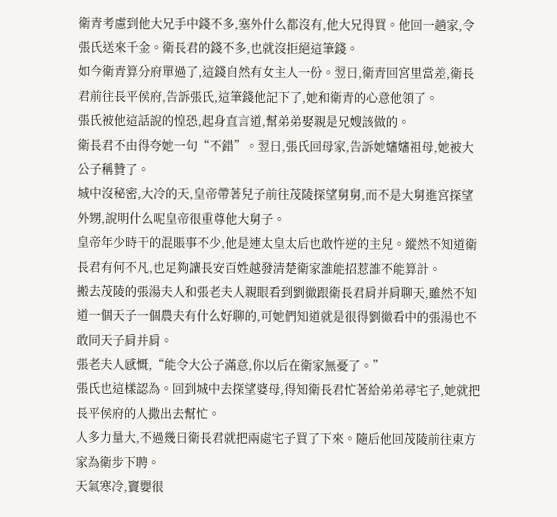衛青考慮到他大兄手中錢不多,塞外什么都沒有,他大兄得買。他回一趟家,令張氏送來千金。衛長君的錢不多,也就沒拒絕這筆錢。
如今衛青算分府單過了,這錢自然有女主人一份。翌日,衛青回宮里當差,衛長君前往長平侯府,告訴張氏,這筆錢他記下了,她和衛青的心意他領了。
張氏被他這話說的惶恐,起身直言道,幫弟弟娶親是兄嫂該做的。
衛長君不由得夸她一句“不錯”。翌日,張氏回母家,告訴她嬸嬸祖母,她被大公子稱贊了。
城中沒秘密,大冷的天,皇帝帶著兒子前往茂陵探望舅舅,而不是大舅進宮探望外甥,說明什么呢皇帝很重尊他大舅子。
皇帝年少時干的混賬事不少,他是連太皇太后也敢忤逆的主兒。縱然不知道衛長君有何不凡,也足夠讓長安百姓越發清楚衛家誰能招惹誰不能算計。
搬去茂陵的張湯夫人和張老夫人親眼看到劉徹跟衛長君肩并肩聊天,雖然不知道一個天子一個農夫有什么好聊的,可她們知道就是很得劉徹看中的張湯也不敢同天子肩并肩。
張老夫人感慨,“能令大公子滿意,你以后在衛家無憂了。”
張氏也這樣認為。回到城中去探望婆母,得知衛長君忙著給弟弟尋宅子,她就把長平侯府的人撒出去幫忙。
人多力量大,不過幾日衛長君就把兩處宅子買了下來。隨后他回茂陵前往東方家為衛步下聘。
天氣寒冷,竇嬰很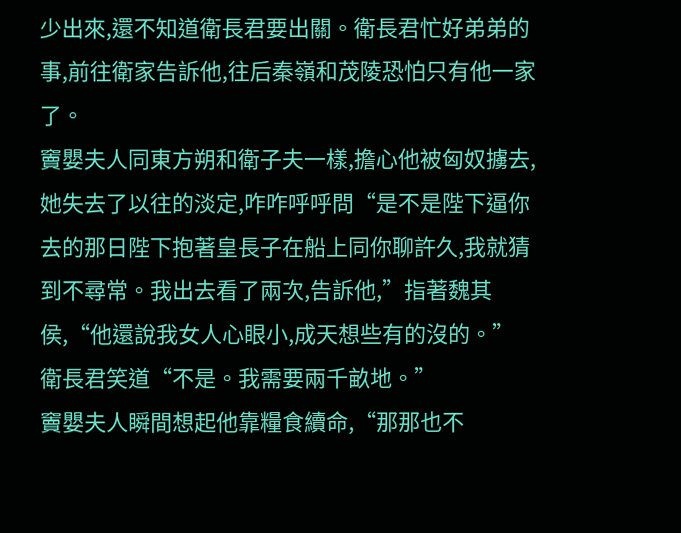少出來,還不知道衛長君要出關。衛長君忙好弟弟的事,前往衛家告訴他,往后秦嶺和茂陵恐怕只有他一家了。
竇嬰夫人同東方朔和衛子夫一樣,擔心他被匈奴擄去,她失去了以往的淡定,咋咋呼呼問“是不是陛下逼你去的那日陛下抱著皇長子在船上同你聊許久,我就猜到不尋常。我出去看了兩次,告訴他,”指著魏其侯,“他還說我女人心眼小,成天想些有的沒的。”
衛長君笑道“不是。我需要兩千畝地。”
竇嬰夫人瞬間想起他靠糧食續命,“那那也不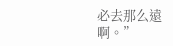必去那么遠啊。”